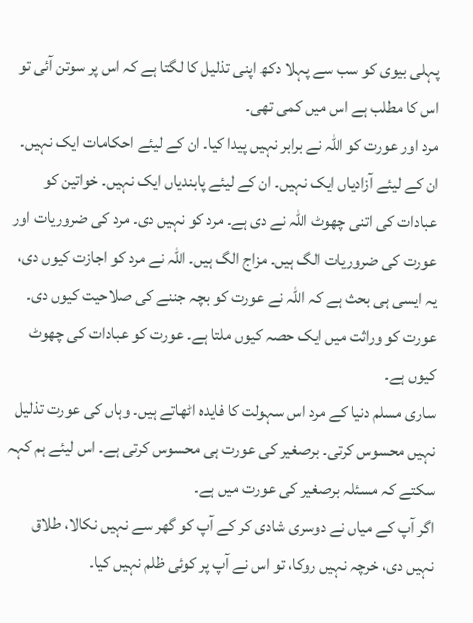پہلی بیوی کو سب سے پہلا دکھ اپنی تذلیل کا لگتا ہے کہ اس پر سوتن آئی تو اس کا مطلب ہے اس میں کمی تھی۔
مرد اور عورت کو اللہ نے برابر نہیں پیدا کیا۔ ان کے لیئے احکامات ایک نہیں۔ ان کے لیئے آزادیاں ایک نہیں۔ ان کے لیئے پابندیاں ایک نہیں۔ خواتین کو عبادات کی اتنی چھوٹ اللہ نے دی ہے۔ مرد کو نہیں دی۔ مرد کی ضروریات اور عورت کی ضروریات الگ ہیں۔ مزاج الگ ہیں۔ اللہ نے مرد کو اجازت کیوں دی، یہ ایسی ہی بحث ہے کہ اللہ نے عورت کو بچہ جننے کی صلاحیت کیوں دی۔ عورت کو وراثت میں ایک حصہ کیوں ملتا ہے۔ عورت کو عبادات کی چھوٹ کیوں ہے۔
ساری مسلم دنیا کے مرد اس سہولت کا فایدہ اٹھاتے ہیں۔ وہاں کی عورت تذلیل نہیں محسوس کرتی۔ برصغیر کی عورت ہی محسوس کرتی ہے۔ اس لیئے ہم کہہ سکتے کہ مسئلہ برصغیر کی عورت میں ہے۔
اگر آپ کے میاں نے دوسری شادی کر کے آپ کو گھر سے نہیں نکالا، طلاق نہیں دی، خرچہ نہیں روکا، تو اس نے آپ پر کوئی ظلم نہیں کیا۔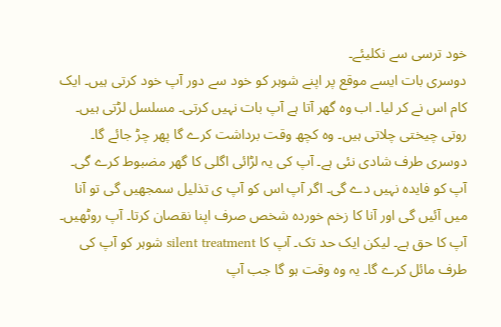خود ترسی سے نکلیئے۔
دوسری بات ایسے موقع پر اپنے شوہر کو خود سے دور آپ خود کرتی ہیں۔ ایک کام اس نے کر لیا۔ اب وہ گھر آتا ہے آپ بات نہیں کرتی۔ مسلسل لڑتی ہیں۔ روتی چیختی چلاتی ہیں۔ وہ کچھ وقت برداشت کرے گا پھر چڑ جائے گا۔ دوسری طرف شادی نئی ہے۔ آپ کی یہ لڑائی اگلی کا گھر مضبوط کرے گی۔ آپ کو فایدہ نہیں دے گی۔ اگر آپ اس کو آپ ی تذلیل سمجھیں گی تو آنا میں آئیں گی اور آنا کا زخم خوردہ شخص صرف اپنا نقصان کرتا۔ آپ روٹھیں۔ آپ کا حق ہے۔ لیکن ایک حد تک۔ آپ کا silent treatment شوہر کو آپ کی طرف مائل کرے گا۔ یہ وہ وقت ہو گا جب آپ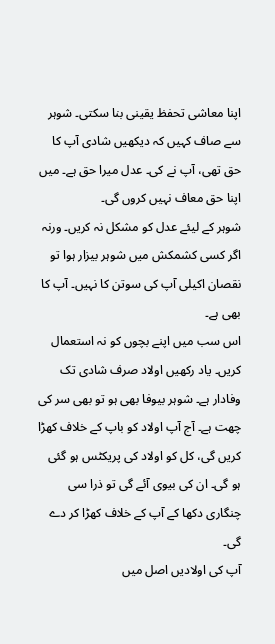اپنا معاشی تحفظ یقینی بنا سکتی۔ شوہر سے صاف کہیں کہ دیکھیں شادی آپ کا حق تھی، آپ نے کی۔ عدل میرا حق ہے۔ میں اپنا حق معاف نہیں کروں گی۔
شوہر کے لیئے عدل کو مشکل نہ کریں۔ ورنہ اگر کسی کشمکش میں شوہر بیزار ہوا تو نقصان اکیلی آپ کی سوتن کا نہیں۔ آپ کا بھی ہے۔
اس سب میں اپنے بچوں کو نہ استعمال کریں۔ یاد رکھیں اولاد صرف شادی تک وفادار ہے۔ شوہر بیوفا بھی ہو تو بھی سر کی چھت ہے۔ آج آپ اولاد کو باپ کے خلاف کھڑا کریں گی، کل کو اولاد کی پریکٹس ہو گئی ہو گی۔ ان کی بیوی آئے گی تو ذرا سی چنگاری دکھا کے آپ کے خلاف کھڑا کر دے گی۔
آپ کی اولادیں اصل میں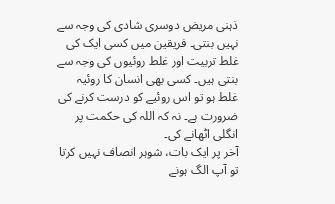ذہنی مریض دوسری شادی کی وجہ سے نہیں بنتی۔ فریقین میں کسی ایک کی غلط تربیت اور غلط روئیوں کی وجہ سے بنتی ہیں۔ کسی بھی انسان کا روئیہ غلط ہو تو اس روئیے کو درست کرنے کی ضرورت ہے۔ نہ کہ اللہ کی حکمت پر انگلی اٹھانے کی۔
آخر پر ایک بات، شوہر انصاف نہیں کرتا تو آپ الگ ہونے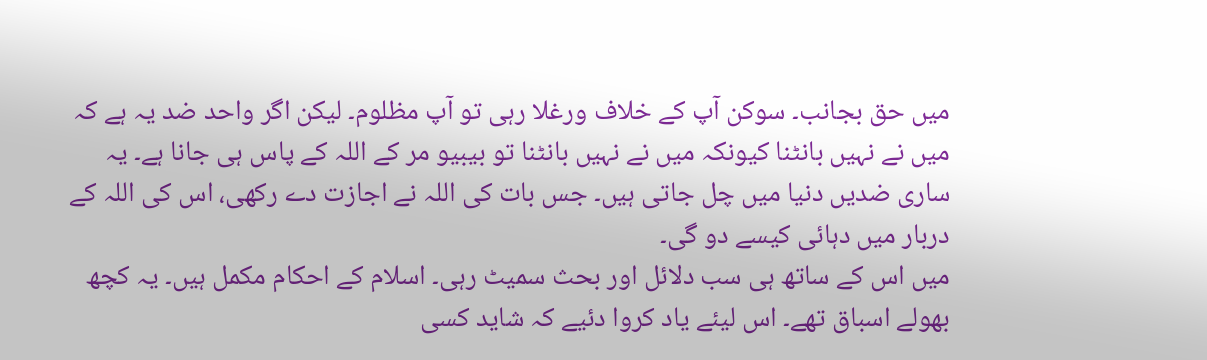میں حق بجانب۔ سوکن آپ کے خلاف ورغلا رہی تو آپ مظلوم۔ لیکن اگر واحد ضد یہ ہے کہ میں نے نہیں بانٹنا کیونکہ میں نے نہیں بانٹنا تو بیبیو مر کے اللہ کے پاس ہی جانا ہے۔ یہ ساری ضدیں دنیا میں چل جاتی ہیں۔ جس بات کی اللہ نے اجازت دے رکھی، اس کی اللہ کے دربار میں دہائی کیسے دو گی۔
میں اس کے ساتھ ہی سب دلائل اور بحث سمیٹ رہی۔ اسلام کے احکام مکمل ہیں۔ یہ کچھ بھولے اسباق تھے۔ اس لیئے یاد کروا دئیے کہ شاید کسی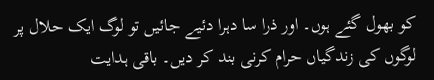کو بھول گئے ہوں۔ اور ذرا سا دہرا دئیے جائیں تو لوگ ایک حلال پر لوگوں کی زندگیاں حرام کرنی بند کر دیں۔ باقی ہدایت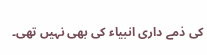کی ذمے داری انبیاء کی بھی نہیں تھی۔